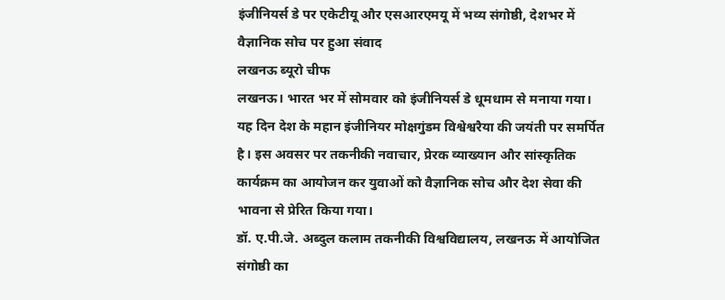इंजीनियर्स डे पर एकेटीयू और एसआरएमयू में भव्य संगोष्ठी, देशभर में वैज्ञानिक सोच पर हुआ संवाद
लखनऊ ब्यूरो चीफ
लखनऊ। भारत भर में सोमवार को इंजीनियर्स डे धूमधाम से मनाया गया। यह दिन देश के महान इंजीनियर मोक्षगुंडम विश्वेश्वरैया की जयंती पर समर्पित है। इस अवसर पर तकनीकी नवाचार, प्रेरक व्याख्यान और सांस्कृतिक कार्यक्रम का आयोजन कर युवाओं को वैज्ञानिक सोच और देश सेवा की भावना से प्रेरित किया गया।
डॉ. ए.पी.जे. अब्दुल कलाम तकनीकी विश्वविद्यालय, लखनऊ में आयोजित संगोष्ठी का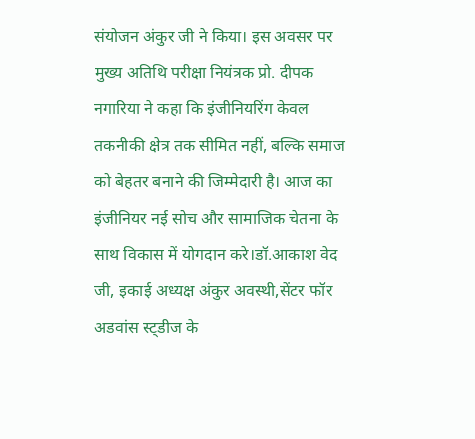संयोजन अंकुर जी ने किया। इस अवसर पर मुख्य अतिथि परीक्षा नियंत्रक प्रो. दीपक नगारिया ने कहा कि इंजीनियरिंग केवल तकनीकी क्षेत्र तक सीमित नहीं, बल्कि समाज को बेहतर बनाने की जिम्मेदारी है। आज का इंजीनियर नई सोच और सामाजिक चेतना के साथ विकास में योगदान करे।डॉ.आकाश वेद जी, इकाई अध्यक्ष अंकुर अवस्थी,सेंटर फॉर अडवांस स्ट्डीज के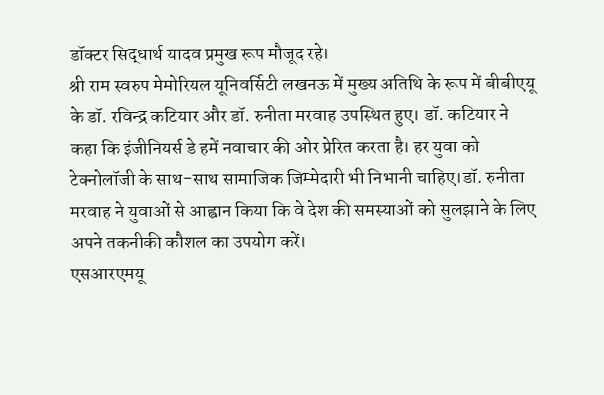डॉक्टर सिद्धार्थ यादव प्रमुख रूप मौजूद रहे।
श्री राम स्वरुप मेमोरियल यूनिवर्सिटी लखनऊ में मुख्य अतिथि के रूप में बीबीएयू के डॉ. रविन्द्र कटियार और डॉ. रुनीता मरवाह उपस्थित हुए। डॉ. कटियार ने कहा कि इंजीनियर्स डे हमें नवाचार की ओर प्रेरित करता है। हर युवा को टेक्नोलॉजी के साथ-साथ सामाजिक जिम्मेदारी भी निभानी चाहिए।डॉ. रुनीता मरवाह ने युवाओं से आह्वान किया कि वे देश की समस्याओं को सुलझाने के लिए अपने तकनीकी कौशल का उपयोग करें।
एसआरएमयू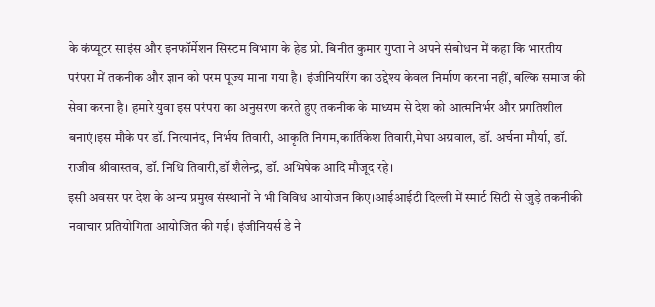के कंप्यूटर साइंस और इनफॉर्मेशन सिस्टम विभाग के हेड प्रो. बिनीत कुमार गुप्ता ने अपने संबोधन में कहा कि भारतीय परंपरा में तकनीक और ज्ञान को परम पूज्य माना गया है। इंजीनियरिंग का उद्देश्य केवल निर्माण करना नहीं, बल्कि समाज की सेवा करना है। हमारे युवा इस परंपरा का अनुसरण करते हुए तकनीक के माध्यम से देश को आत्मनिर्भर और प्रगतिशील बनाएं।इस मौके पर डॉ. नित्यानंद, निर्भय तिवारी, आकृति निगम,कार्तिकेश तिवारी,मेघा अग्रवाल, डॉ. अर्चना मौर्या, डॉ. राजीव श्रीवास्तव, डॉ. निधि तिवारी,डॉ शैलेन्द्र, डॉ. अभिषेक आदि मौजूद रहे।
इसी अवसर पर देश के अन्य प्रमुख संस्थानों ने भी विविध आयोजन किए।आईआईटी दिल्ली में स्मार्ट सिटी से जुड़े तकनीकी नवाचार प्रतियोगिता आयोजित की गई। इंजीनियर्स डे ने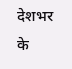देशभर के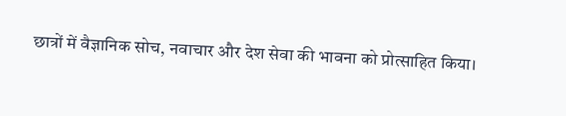छात्रों में वैज्ञानिक सोच, नवाचार और देश सेवा की भावना को प्रोत्साहित किया।